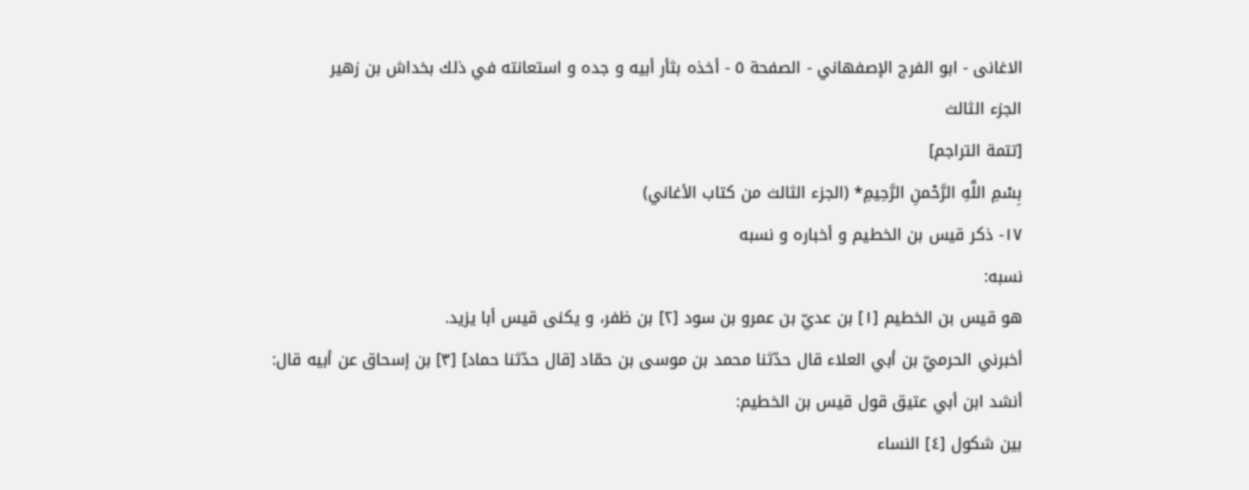الاغانی - ابو الفرج الإصفهاني - الصفحة ٥ - أخذه بثأر أبيه و جده و استعانته في ذلك بخداش بن زهير
الجزء الثالث
[تتمة التراجم]
بِسْمِ اللَّهِ الرَّحْمنِ الرَّحِيمِ* (الجزء الثالث من كتاب الأغاني)
١٧- ذكر قيس بن الخطيم و أخباره و نسبه
نسبه:
هو قيس بن الخطيم [١] بن عديّ بن عمرو بن سود [٢] بن ظفر، و يكنى قيس أبا يزيد.
أخبرني الحرميّ بن أبي العلاء قال حدّثنا محمد بن موسى بن حمّاد [قال حدّثنا حماد] [٣] بن إسحاق عن أبيه قال:
أنشد ابن أبي عتيق قول قيس بن الخطيم:
بين شكول [٤] النساء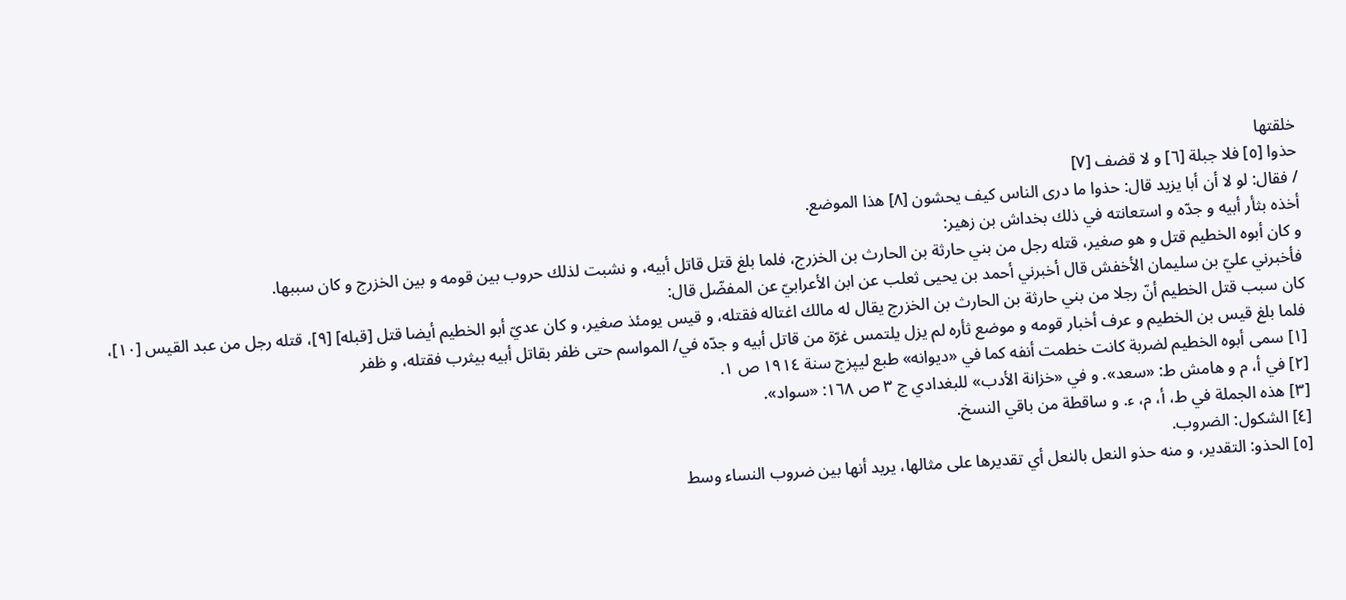خلقتها
حذوا [٥] فلا جبلة [٦] و لا قضف [٧]
/ فقال: لو لا أن أبا يزيد قال: حذوا ما درى الناس كيف يحشون [٨] هذا الموضع.
أخذه بثأر أبيه و جدّه و استعانته في ذلك بخداش بن زهير:
و كان أبوه الخطيم قتل و هو صغير، قتله رجل من بني حارثة بن الحارث بن الخزرج، فلما بلغ قتل قاتل أبيه، و نشبت لذلك حروب بين قومه و بين الخزرج و كان سببها.
فأخبرني عليّ بن سليمان الأخفش قال أخبرني أحمد بن يحيى ثعلب عن ابن الأعرابيّ عن المفضّل قال:
كان سبب قتل الخطيم أنّ رجلا من بني حارثة بن الحارث بن الخزرج يقال له مالك اغتاله فقتله، و قيس يومئذ صغير، و كان عديّ أبو الخطيم أيضا قتل [قبله] [٩]، قتله رجل من عبد القيس [١٠]، فلما بلغ قيس بن الخطيم و عرف أخبار قومه و موضع ثأره لم يزل يلتمس غرّة من قاتل أبيه و جدّه في/ المواسم حتى ظفر بقاتل أبيه بيثرب فقتله، و ظفر
[١] سمى أبوه الخطيم لضربة كانت خطمت أنفه كما في «ديوانه» طبع ليپزج سنة ١٩١٤ ص ١.
[٢] في أ، م و هامش ط: «سعد». و في «خزانة الأدب» للبغدادي ج ٣ ص ١٦٨: «سواد».
[٣] هذه الجملة في ط، أ، م، ء. و ساقطة من باقي النسخ.
[٤] الشكول: الضروب.
[٥] الحذو: التقدير، و منه حذو النعل بالنعل أي تقديرها على مثالها، يريد أنها بين ضروب النساء وسط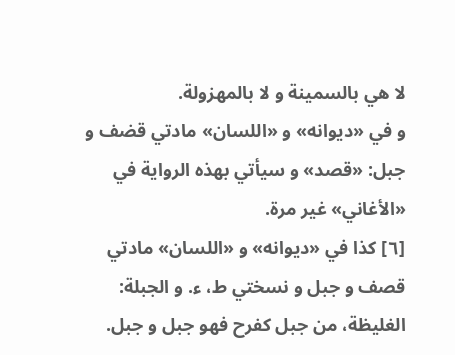لا هي بالسمينة و لا بالمهزولة.
و في «ديوانه» و «اللسان» مادتي قضف و جبل: «قصد» و سيأتي بهذه الرواية في «الأغاني» غير مرة.
[٦] كذا في «ديوانه» و «اللسان» مادتي قصف و جبل و نسختي ط، ء. و الجبلة: الغليظة، من جبل كفرح فهو جبل و جبل.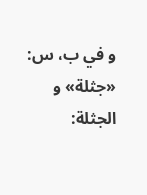و في ب، س:
«جثلة» و الجثلة: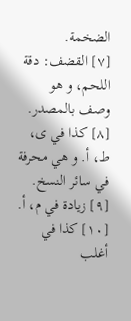الضخمة.
[٧] القضف: دقة اللحم، و هو وصف بالمصدر.
[٨] كذا في ى، ط، أ. و هي محرفة في سائر النسخ.
[٩] زيادة في م، أ.
[١٠] كذا في أغلب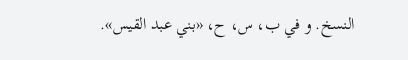النسخ. و في ب، س، ح، «بني عبد القيس».